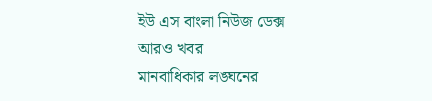ইউ এস বাংলা নিউজ ডেক্স
আরও খবর
মানবাধিকার লঙ্ঘনের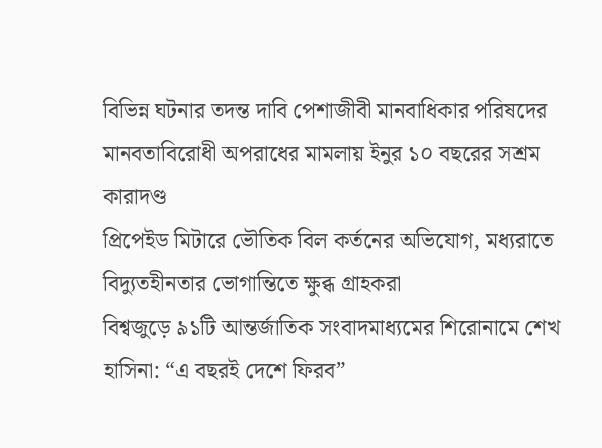বিভিন্ন ঘটনার তদন্ত দাবি পেশাজীবী মানবাধিকার পরিষদের
মানবতাবিরোধী অপরাধের মামলায় ইনুর ১০ বছরের সশ্রম কারাদণ্ড
প্রিপেইড মিটারে ভৌতিক বিল কর্তনের অভিযোগ, মধ্যরাতে বিদ্যুতহীনতার ভোগান্তিতে ক্ষুব্ধ গ্রাহকরা
বিশ্বজুড়ে ৯১টি আন্তর্জাতিক সংবাদমাধ্যমের শিরোনামে শেখ হাসিনা: “এ বছরই দেশে ফিরব”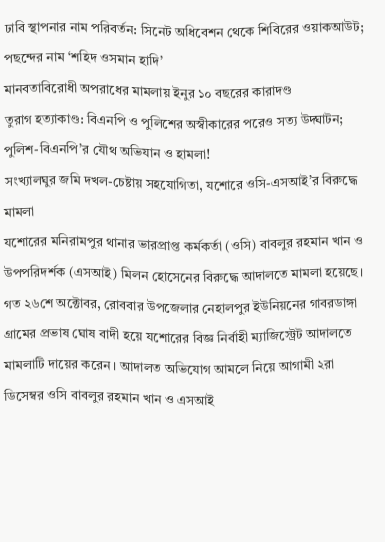ঢাবি স্থাপনার নাম পরিবর্তন: সিনেট অধিবেশন থেকে শিবিরের ওয়াকআউট; পছন্দের নাম ‘শহিদ ওসমান হাদি’
মানবতাবিরোধী অপরাধের মামলায় ইনুর ১০ বছরের কারাদণ্ড
তুরাগ হত্যাকাণ্ড: বিএনপি ও পুলিশের অস্বীকারের পরেও সত্য উদ্ঘাটন; পুলিশ-বিএনপি’র যৌথ অভিযান ও হামলা!
সংখ্যালঘুর জমি দখল-চেষ্টায় সহযোগিতা, যশোরে ওসি-এসআই’র বিরুদ্ধে মামলা
যশোরের মনিরামপুর থানার ভারপ্রাপ্ত কর্মকর্তা (ওসি) বাবলুর রহমান খান ও উপপরিদর্শক (এসআই) মিলন হোসেনের বিরুদ্ধে আদালতে মামলা হয়েছে।
গত ২৬শে অক্টোবর, রোববার উপজেলার নেহালপুর ইউনিয়নের গাবরডাঙ্গা গ্রামের প্রভাষ ঘোষ বাদী হয়ে যশোরের বিজ্ঞ নির্বাহী ম্যাজিস্ট্রেট আদালতে মামলাটি দায়ের করেন। আদালত অভিযোগ আমলে নিয়ে আগামী ২রা ডিসেম্বর ওসি বাবলুর রহমান খান ও এসআই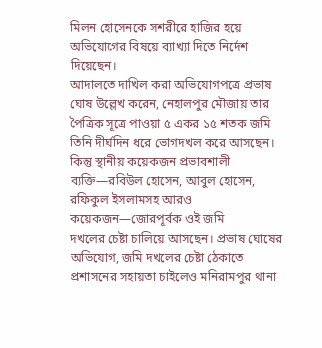মিলন হোসেনকে সশরীরে হাজির হয়ে অভিযোগের বিষয়ে ব্যাখ্যা দিতে নির্দেশ দিয়েছেন।
আদালতে দাখিল করা অভিযোগপত্রে প্রভাষ ঘোষ উল্লেখ করেন, নেহালপুর মৌজায় তার পৈত্রিক সূত্রে পাওয়া ৫ একর ১৫ শতক জমি তিনি দীর্ঘদিন ধরে ভোগদখল করে আসছেন। কিন্তু স্থানীয় কয়েকজন প্রভাবশালী ব্যক্তি—রবিউল হোসেন, আবুল হোসেন, রফিকুল ইসলামসহ আরও কয়েকজন—জোরপূর্বক ওই জমি
দখলের চেষ্টা চালিয়ে আসছেন। প্রভাষ ঘোষের অভিযোগ, জমি দখলের চেষ্টা ঠেকাতে প্রশাসনের সহায়তা চাইলেও মনিরামপুর থানা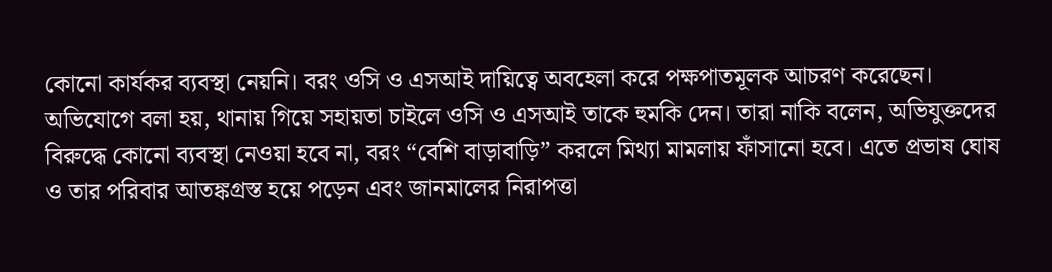কোনো কার্যকর ব্যবস্থা নেয়নি। বরং ওসি ও এসআই দায়িত্বে অবহেলা করে পক্ষপাতমূলক আচরণ করেছেন। অভিযোগে বলা হয়, থানায় গিয়ে সহায়তা চাইলে ওসি ও এসআই তাকে হুমকি দেন। তারা নাকি বলেন, অভিযুক্তদের বিরুদ্ধে কোনো ব্যবস্থা নেওয়া হবে না, বরং “বেশি বাড়াবাড়ি” করলে মিথ্যা মামলায় ফাঁসানো হবে। এতে প্রভাষ ঘোষ ও তার পরিবার আতঙ্কগ্রস্ত হয়ে পড়েন এবং জানমালের নিরাপত্তা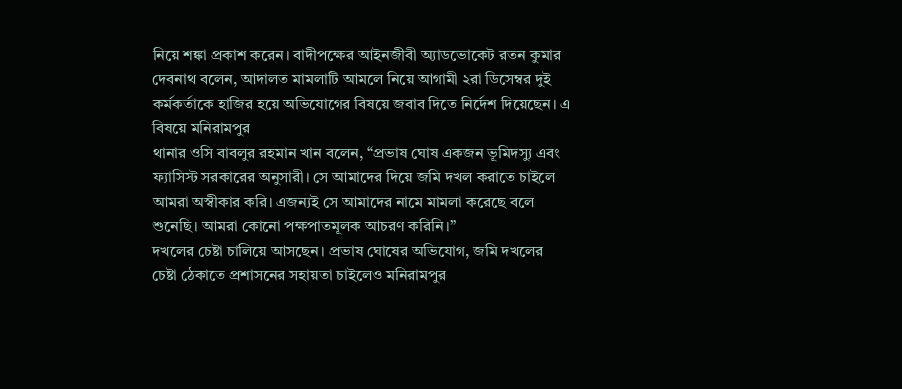নিয়ে শঙ্কা প্রকাশ করেন। বাদীপক্ষের আইনজীবী অ্যাডভোকেট রতন কুমার দেবনাথ বলেন, আদালত মামলাটি আমলে নিয়ে আগামী ২রা ডিসেম্বর দুই কর্মকর্তাকে হাজির হয়ে অভিযোগের বিষয়ে জবাব দিতে নির্দেশ দিয়েছেন। এ বিষয়ে মনিরামপুর
থানার ওসি বাবলুর রহমান খান বলেন, “প্রভাষ ঘোষ একজন ভূমিদস্যু এবং ফ্যাসিস্ট সরকারের অনুসারী। সে আমাদের দিয়ে জমি দখল করাতে চাইলে আমরা অস্বীকার করি। এজন্যই সে আমাদের নামে মামলা করেছে বলে শুনেছি। আমরা কোনো পক্ষপাতমূলক আচরণ করিনি।”
দখলের চেষ্টা চালিয়ে আসছেন। প্রভাষ ঘোষের অভিযোগ, জমি দখলের চেষ্টা ঠেকাতে প্রশাসনের সহায়তা চাইলেও মনিরামপুর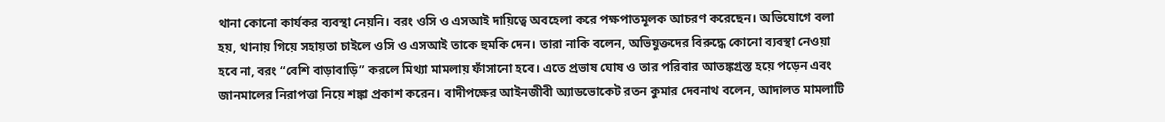থানা কোনো কার্যকর ব্যবস্থা নেয়নি। বরং ওসি ও এসআই দায়িত্বে অবহেলা করে পক্ষপাতমূলক আচরণ করেছেন। অভিযোগে বলা হয়, থানায় গিয়ে সহায়তা চাইলে ওসি ও এসআই তাকে হুমকি দেন। তারা নাকি বলেন, অভিযুক্তদের বিরুদ্ধে কোনো ব্যবস্থা নেওয়া হবে না, বরং “বেশি বাড়াবাড়ি” করলে মিথ্যা মামলায় ফাঁসানো হবে। এতে প্রভাষ ঘোষ ও তার পরিবার আতঙ্কগ্রস্ত হয়ে পড়েন এবং জানমালের নিরাপত্তা নিয়ে শঙ্কা প্রকাশ করেন। বাদীপক্ষের আইনজীবী অ্যাডভোকেট রতন কুমার দেবনাথ বলেন, আদালত মামলাটি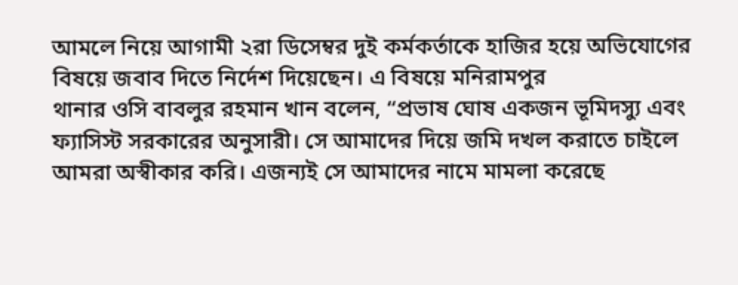আমলে নিয়ে আগামী ২রা ডিসেম্বর দুই কর্মকর্তাকে হাজির হয়ে অভিযোগের বিষয়ে জবাব দিতে নির্দেশ দিয়েছেন। এ বিষয়ে মনিরামপুর
থানার ওসি বাবলুর রহমান খান বলেন, “প্রভাষ ঘোষ একজন ভূমিদস্যু এবং ফ্যাসিস্ট সরকারের অনুসারী। সে আমাদের দিয়ে জমি দখল করাতে চাইলে আমরা অস্বীকার করি। এজন্যই সে আমাদের নামে মামলা করেছে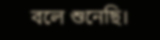বলে শুনেছি।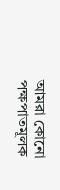আমরা কোনো পক্ষপাতমূলক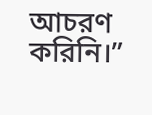আচরণ করিনি।”